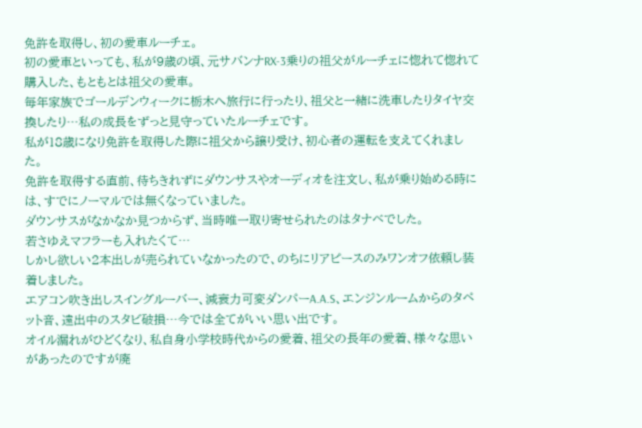免許を取得し、初の愛車ルーチェ。
初の愛車といっても、私が9歳の頃、元サバンナRX-3乗りの祖父がルーチェに惚れて惚れて購入した、もともとは祖父の愛車。
毎年家族でゴールデンウィークに栃木へ旅行に行ったり、祖父と一緒に洗車したりタイヤ交換したり…私の成長をずっと見守っていたルーチェです。
私が18歳になり免許を取得した際に祖父から譲り受け、初心者の運転を支えてくれました。
免許を取得する直前、待ちきれずにダウンサスやオーディオを注文し、私が乗り始める時には、すでにノーマルでは無くなっていました。
ダウンサスがなかなか見つからず、当時唯一取り寄せられたのはタナベでした。
若さゆえマフラーも入れたくて…
しかし欲しい2本出しが売られていなかったので、のちにリアピースのみワンオフ依頼し装着しました。
エアコン吹き出しスイングルーバー、減衰力可変ダンパーA.A.S、エンジンルームからのタペット音、遠出中のスタビ破損…今では全てがいい思い出です。
オイル漏れがひどくなり、私自身小学校時代からの愛着、祖父の長年の愛着、様々な思いがあったのですが廃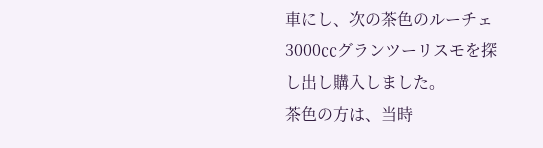車にし、次の茶色のルーチェ3000㏄グランツーリスモを探し出し購入しました。
茶色の方は、当時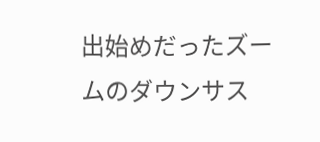出始めだったズームのダウンサス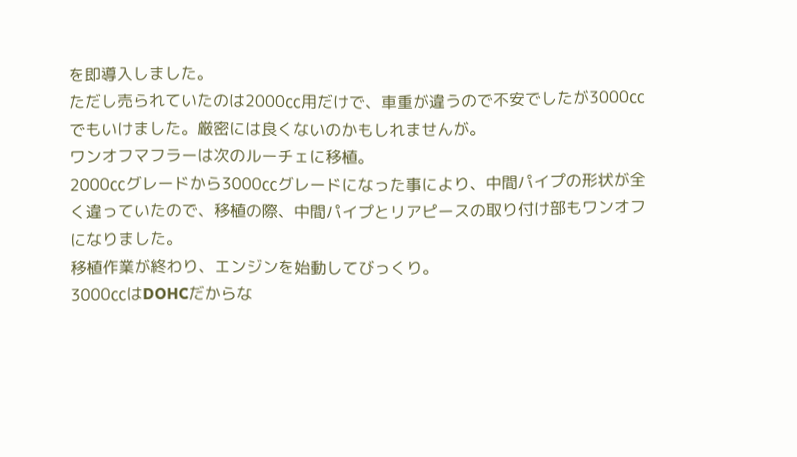を即導入しました。
ただし売られていたのは2000㏄用だけで、車重が違うので不安でしたが3000㏄でもいけました。厳密には良くないのかもしれませんが。
ワンオフマフラーは次のルーチェに移植。
2000㏄グレードから3000㏄グレードになった事により、中間パイプの形状が全く違っていたので、移植の際、中間パイプとリアピースの取り付け部もワンオフになりました。
移植作業が終わり、エンジンを始動してびっくり。
3000㏄はDOHCだからな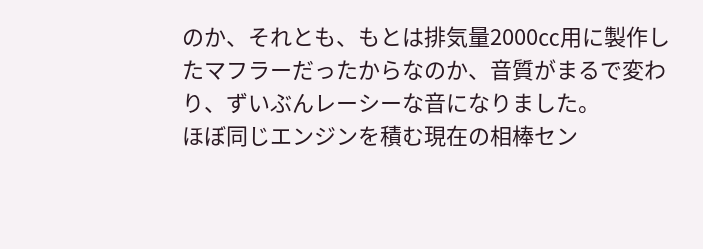のか、それとも、もとは排気量2000㏄用に製作したマフラーだったからなのか、音質がまるで変わり、ずいぶんレーシーな音になりました。
ほぼ同じエンジンを積む現在の相棒セン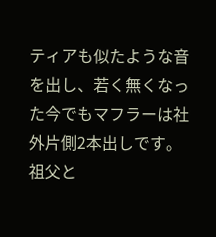ティアも似たような音を出し、若く無くなった今でもマフラーは社外片側2本出しです。
祖父と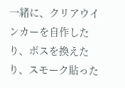一緒に、クリアウインカーを自作したり、ボスを換えたり、スモーク貼った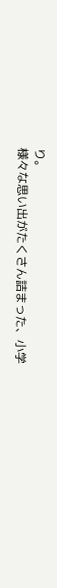り。
様々な思い出がたくさん詰まった、小学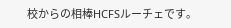校からの相棒HCFSルーチェです。